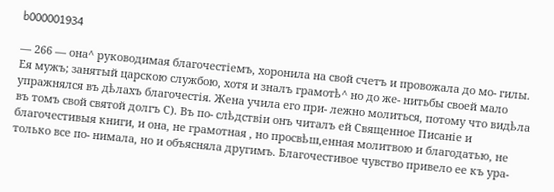b000001934

— 266 — она^ руководимая благочестіемъ, хоронила на свой счетъ и провожала до мо- гилы. Ея мужъ; занятый царскою службою, хотя и зналъ грамотѣ^ но до же- нитьбы своей мало упражнялся въ дѣлахъ благочестія. Жена учила его при- лежно молиться, потому что видѣла въ томъ свой святой долгъ С). Въ по- слѣдствіи онъ читалъ ей Священное Писаніе и благочестивыя книги, и она, не грамотная , но просвѣш,енная молитвою и благодатью, не только все по- нимала, но и объясняла другимъ. Благочестивое чувство привело ее къ ура-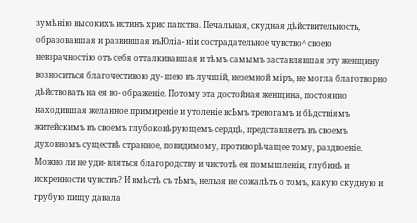зумѣнію высокихъ истинъ хрис папства. Печальная, скудная дѣйствительность, образовавшая и развившая въЮліа- ніи сострадательное чувство^ своею невзрачностію отъ себя отталкивавшая и тѣмъ самымъ заставлявшая эту женщину возноситься благочестивою ду- шею въ лучшій, неземной міръ, не могла благотворно дѣйствовать на ея во- ображеніе. Потому эта достойная женщина, постоянно находившая желанное примиреніе и утоленіе всЬмъ тревогамъ и бѣдствіямъ житейскимъ въ своемъ глубоковѣрующемъ сердцѣ, представляетъ въ своемъ духовномъ существѣ странное, повидимому, противорѣчащее тому, раздвоеніе. Можно ли не уди- вляться благородству и чистотѣ ея помышленіи, глубинѣ и искренности чувствъ? И вмѣстѣ съ тЬмъ, нельзя не сожалѣть о томъ, какую скудную и грубую пищу давала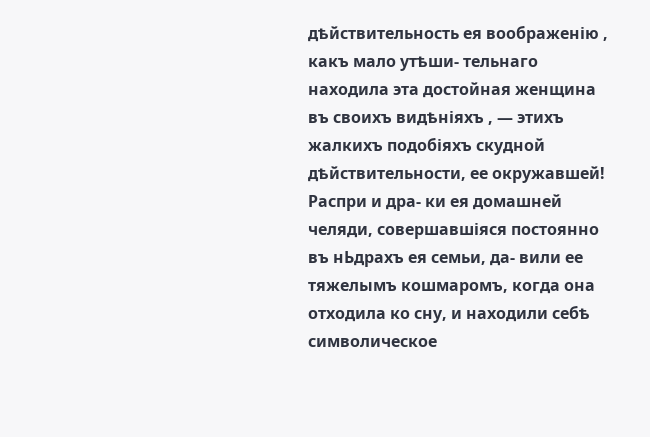дѣйствительность ея воображенію , какъ мало утѣши- тельнаго находила эта достойная женщина въ своихъ видѣніяхъ , — этихъ жалкихъ подобіяхъ скудной дѣйствительности, ее окружавшей! Распри и дра- ки ея домашней челяди, совершавшіяся постоянно въ нЬдрахъ ея семьи, да- вили ее тяжелымъ кошмаромъ, когда она отходила ко сну, и находили себѣ символическое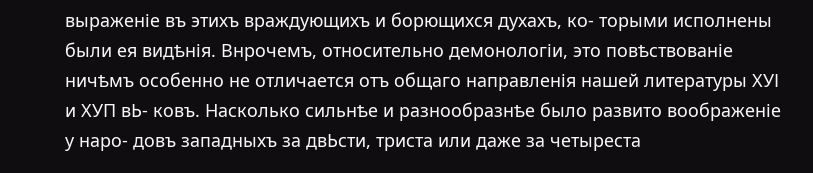выраженіе въ этихъ враждующихъ и борющихся духахъ, ко- торыми исполнены были ея видѣнія. Внрочемъ, относительно демонологіи, это повѣствованіе ничѣмъ особенно не отличается отъ общаго направленія нашей литературы ХУІ и ХУП вЬ- ковъ. Насколько сильнѣе и разнообразнѣе было развито воображеніе у наро- довъ западныхъ за двЬсти, триста или даже за четыреста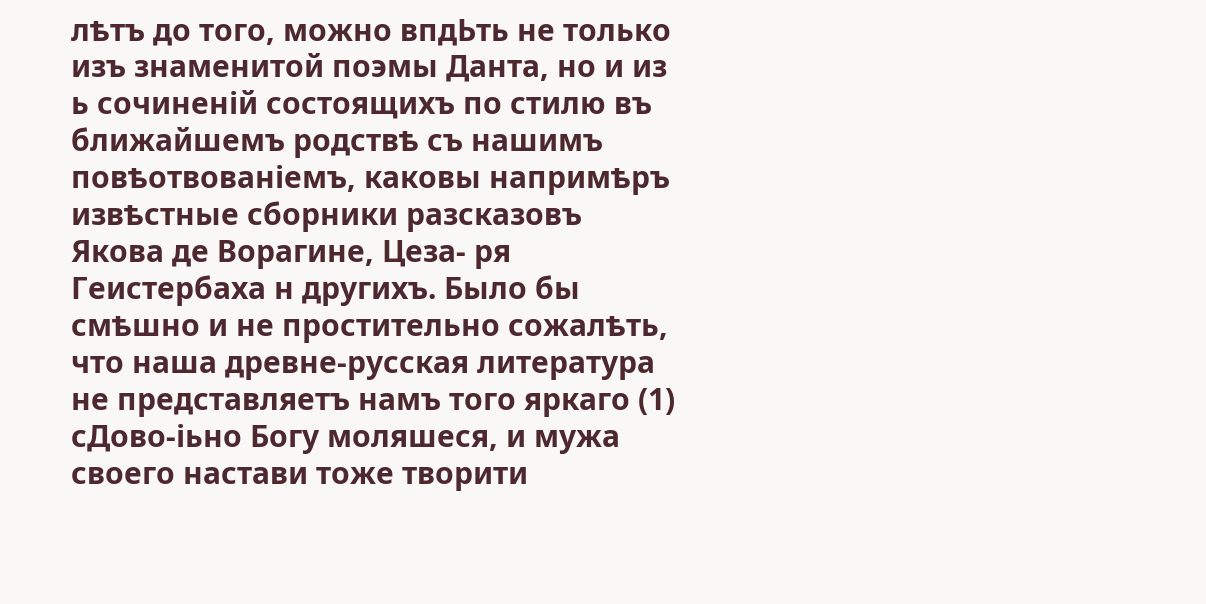лѣтъ до того, можно впдЬть не только изъ знаменитой поэмы Данта, но и из ь сочиненій состоящихъ по стилю въ ближайшемъ родствѣ съ нашимъ повѣотвованіемъ, каковы напримѣръ извѣстные сборники разсказовъ Якова де Ворагине, Цеза- ря Геистербаха н другихъ. Было бы смѣшно и не простительно сожалѣть, что наша древне-русская литература не представляетъ намъ того яркаго (1) сДово-іьно Богу моляшеся, и мужа своего настави тоже творити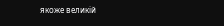якоже великій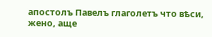апостолъ Павелъ глаголетъ что вѣси, жено, аще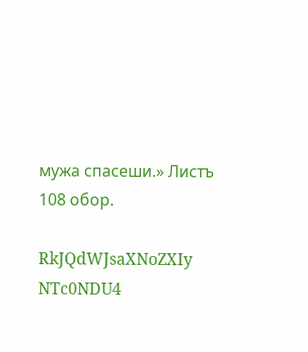мужа спасеши.» Листъ 108 обор.

RkJQdWJsaXNoZXIy NTc0NDU4